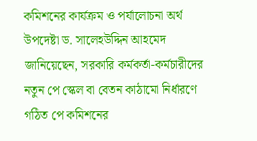কমিশনের কার্যক্রম ও পর্যালোচনা অর্থ উপদেষ্টা ড. সালেহউদ্দিন আহমেদ জানিয়েছেন, সরকারি কর্মকর্তা-কর্মচারীদের নতুন পে স্কেল বা বেতন কাঠামো নির্ধারণে গঠিত পে কমিশনের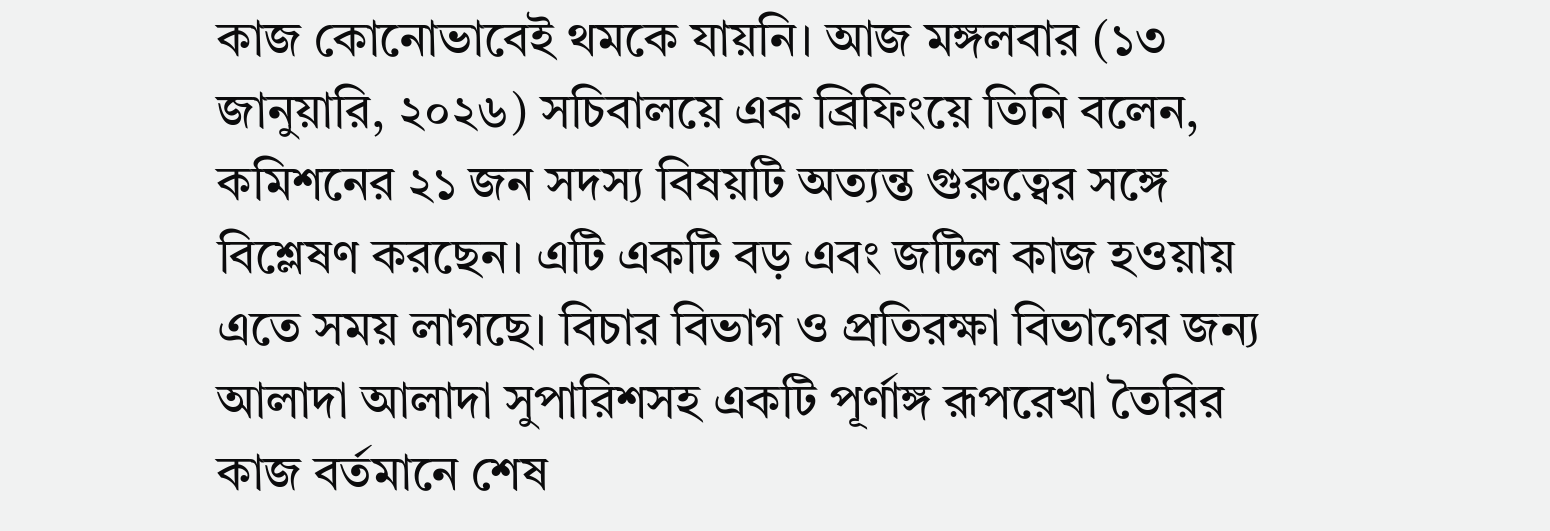কাজ কোনোভাবেই থমকে যায়নি। আজ মঙ্গলবার (১৩ জানুয়ারি, ২০২৬) সচিবালয়ে এক ব্রিফিংয়ে তিনি বলেন, কমিশনের ২১ জন সদস্য বিষয়টি অত্যন্ত গুরুত্বের সঙ্গে বিশ্লেষণ করছেন। এটি একটি বড় এবং জটিল কাজ হওয়ায় এতে সময় লাগছে। বিচার বিভাগ ও প্রতিরক্ষা বিভাগের জন্য আলাদা আলাদা সুপারিশসহ একটি পূর্ণাঙ্গ রূপরেখা তৈরির কাজ বর্তমানে শেষ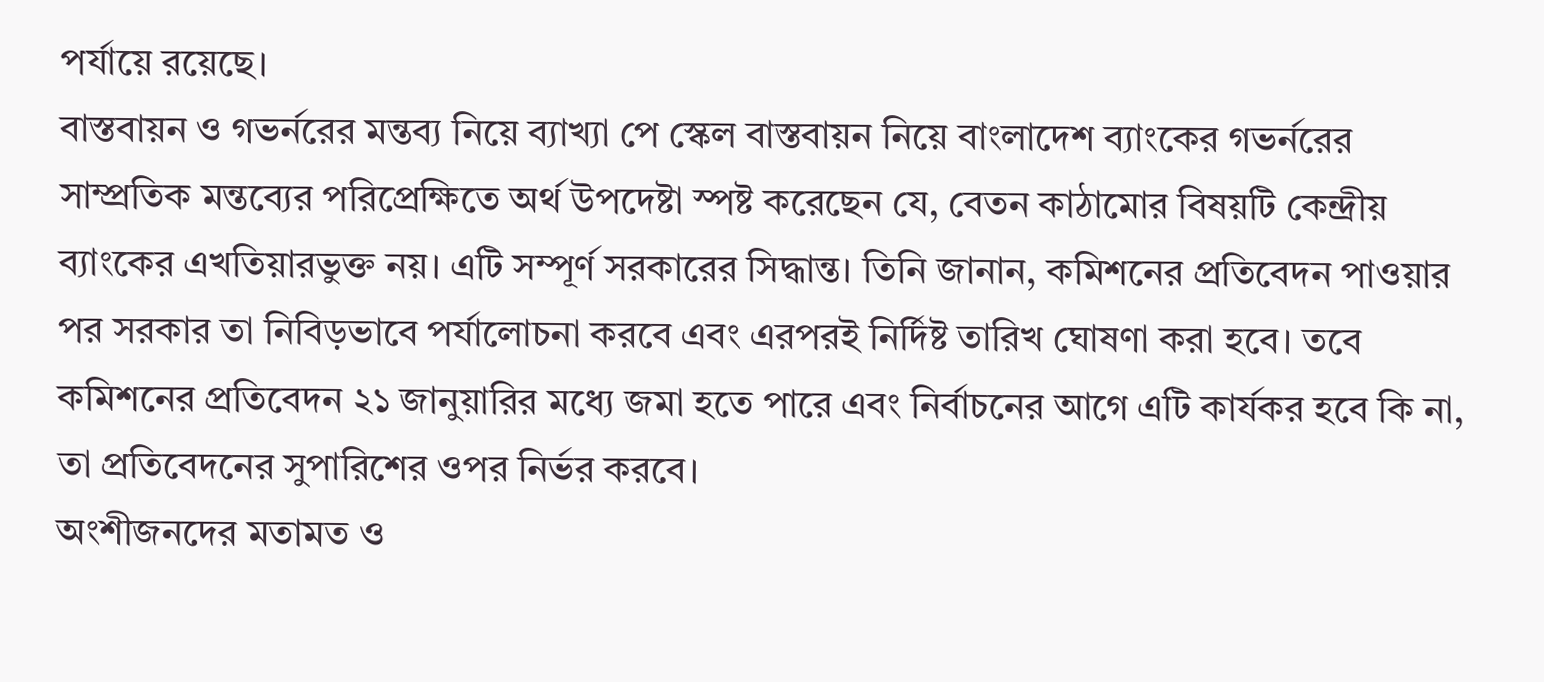পর্যায়ে রয়েছে।
বাস্তবায়ন ও গভর্নরের মন্তব্য নিয়ে ব্যাখ্যা পে স্কেল বাস্তবায়ন নিয়ে বাংলাদেশ ব্যাংকের গভর্নরের সাম্প্রতিক মন্তব্যের পরিপ্রেক্ষিতে অর্থ উপদেষ্টা স্পষ্ট করেছেন যে, বেতন কাঠামোর বিষয়টি কেন্দ্রীয় ব্যাংকের এখতিয়ারভুক্ত নয়। এটি সম্পূর্ণ সরকারের সিদ্ধান্ত। তিনি জানান, কমিশনের প্রতিবেদন পাওয়ার পর সরকার তা নিবিড়ভাবে পর্যালোচনা করবে এবং এরপরই নির্দিষ্ট তারিখ ঘোষণা করা হবে। তবে কমিশনের প্রতিবেদন ২১ জানুয়ারির মধ্যে জমা হতে পারে এবং নির্বাচনের আগে এটি কার্যকর হবে কি না, তা প্রতিবেদনের সুপারিশের ওপর নির্ভর করবে।
অংশীজনদের মতামত ও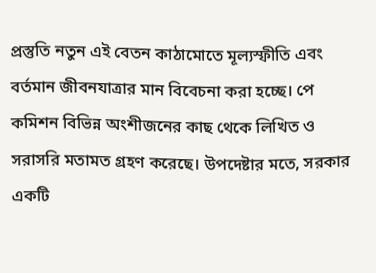প্রস্তুতি নতুন এই বেতন কাঠামোতে মূল্যস্ফীতি এবং বর্তমান জীবনযাত্রার মান বিবেচনা করা হচ্ছে। পে কমিশন বিভিন্ন অংশীজনের কাছ থেকে লিখিত ও সরাসরি মতামত গ্রহণ করেছে। উপদেষ্টার মতে, সরকার একটি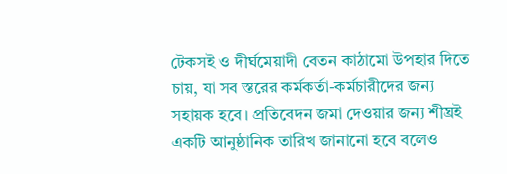টেকসই ও দীর্ঘমেয়াদী বেতন কাঠামো উপহার দিতে চায়, যা সব স্তরের কর্মকর্তা-কর্মচারীদের জন্য সহায়ক হবে। প্রতিবেদন জমা দেওয়ার জন্য শীঘ্রই একটি আনুষ্ঠানিক তারিখ জানানো হবে বলেও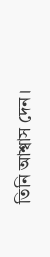তিনি আশ্বাস দেন।